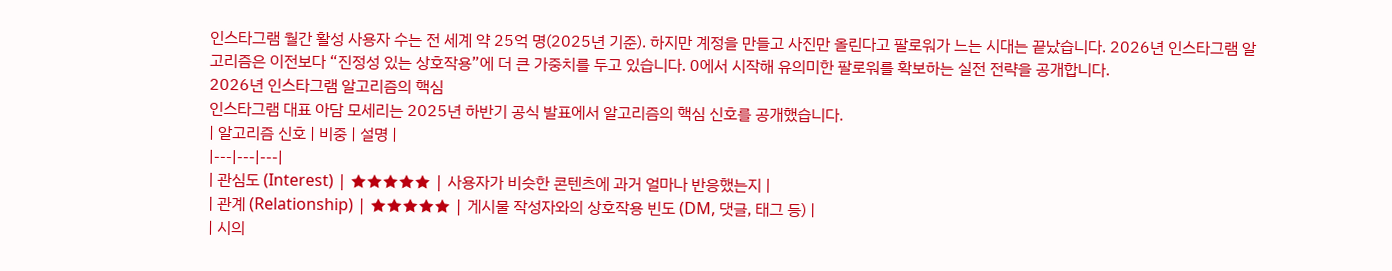인스타그램 월간 활성 사용자 수는 전 세계 약 25억 명(2025년 기준). 하지만 계정을 만들고 사진만 올린다고 팔로워가 느는 시대는 끝났습니다. 2026년 인스타그램 알고리즘은 이전보다 “진정성 있는 상호작용”에 더 큰 가중치를 두고 있습니다. 0에서 시작해 유의미한 팔로워를 확보하는 실전 전략을 공개합니다.
2026년 인스타그램 알고리즘의 핵심
인스타그램 대표 아담 모세리는 2025년 하반기 공식 발표에서 알고리즘의 핵심 신호를 공개했습니다.
| 알고리즘 신호 | 비중 | 설명 |
|---|---|---|
| 관심도 (Interest) | ★★★★★ | 사용자가 비슷한 콘텐츠에 과거 얼마나 반응했는지 |
| 관계 (Relationship) | ★★★★★ | 게시물 작성자와의 상호작용 빈도 (DM, 댓글, 태그 등) |
| 시의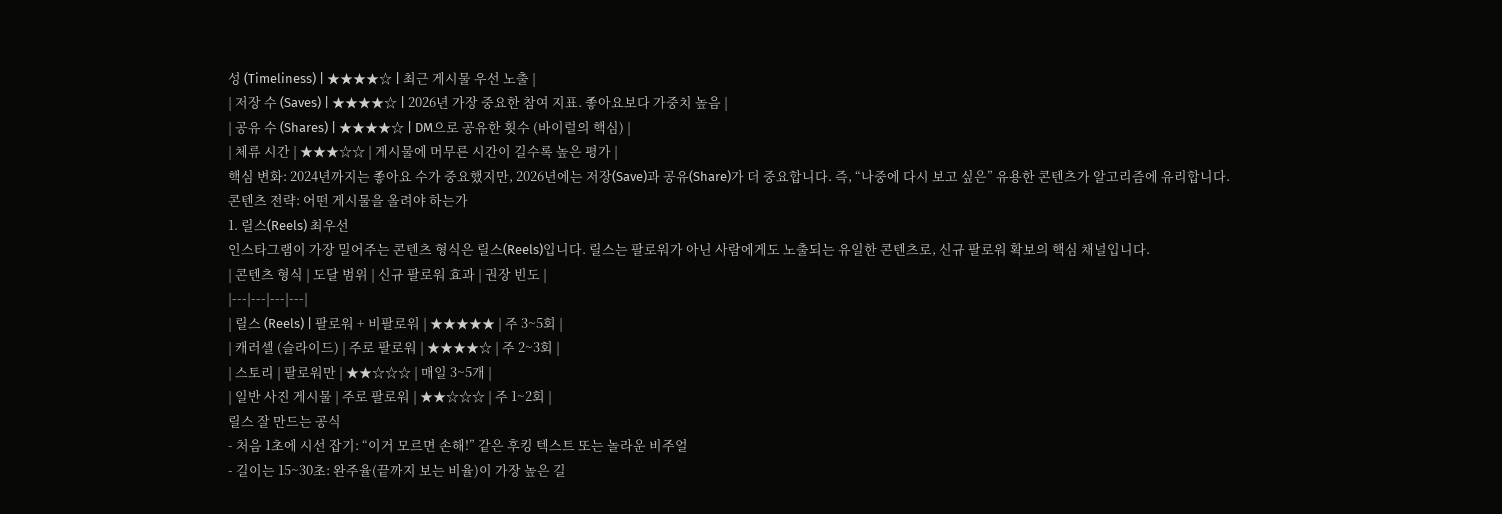성 (Timeliness) | ★★★★☆ | 최근 게시물 우선 노출 |
| 저장 수 (Saves) | ★★★★☆ | 2026년 가장 중요한 참여 지표. 좋아요보다 가중치 높음 |
| 공유 수 (Shares) | ★★★★☆ | DM으로 공유한 횟수 (바이럴의 핵심) |
| 체류 시간 | ★★★☆☆ | 게시물에 머무른 시간이 길수록 높은 평가 |
핵심 변화: 2024년까지는 좋아요 수가 중요했지만, 2026년에는 저장(Save)과 공유(Share)가 더 중요합니다. 즉, “나중에 다시 보고 싶은” 유용한 콘텐츠가 알고리즘에 유리합니다.
콘텐츠 전략: 어떤 게시물을 올려야 하는가
1. 릴스(Reels) 최우선
인스타그램이 가장 밀어주는 콘텐츠 형식은 릴스(Reels)입니다. 릴스는 팔로워가 아닌 사람에게도 노출되는 유일한 콘텐츠로, 신규 팔로워 확보의 핵심 채널입니다.
| 콘텐츠 형식 | 도달 범위 | 신규 팔로워 효과 | 권장 빈도 |
|---|---|---|---|
| 릴스 (Reels) | 팔로워 + 비팔로워 | ★★★★★ | 주 3~5회 |
| 캐러셀 (슬라이드) | 주로 팔로워 | ★★★★☆ | 주 2~3회 |
| 스토리 | 팔로워만 | ★★☆☆☆ | 매일 3~5개 |
| 일반 사진 게시물 | 주로 팔로워 | ★★☆☆☆ | 주 1~2회 |
릴스 잘 만드는 공식
- 처음 1초에 시선 잡기: “이거 모르면 손해!” 같은 후킹 텍스트 또는 놀라운 비주얼
- 길이는 15~30초: 완주율(끝까지 보는 비율)이 가장 높은 길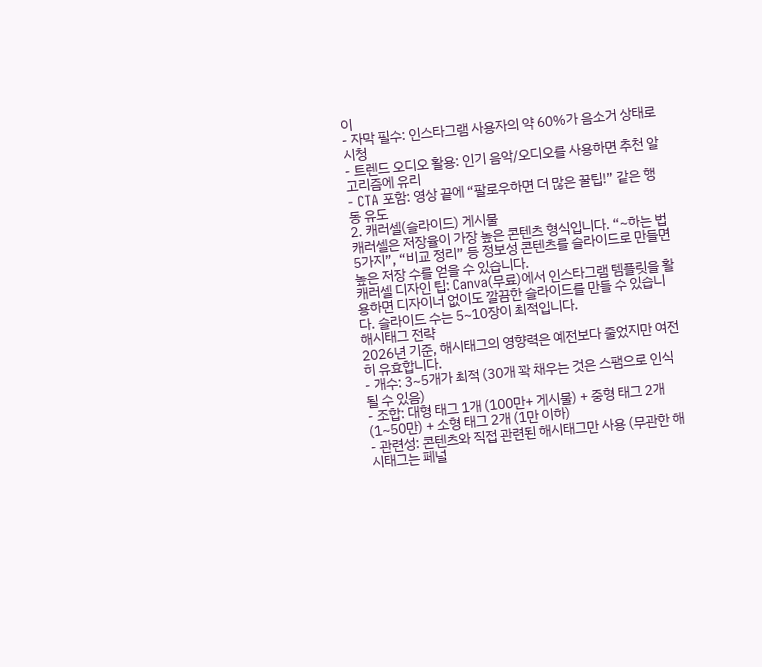이
- 자막 필수: 인스타그램 사용자의 약 60%가 음소거 상태로 시청
- 트렌드 오디오 활용: 인기 음악/오디오를 사용하면 추천 알고리즘에 유리
- CTA 포함: 영상 끝에 “팔로우하면 더 많은 꿀팁!” 같은 행동 유도
2. 캐러셀(슬라이드) 게시물
캐러셀은 저장율이 가장 높은 콘텐츠 형식입니다. “~하는 법 5가지”, “비교 정리” 등 정보성 콘텐츠를 슬라이드로 만들면 높은 저장 수를 얻을 수 있습니다.
캐러셀 디자인 팁: Canva(무료)에서 인스타그램 템플릿을 활용하면 디자이너 없이도 깔끔한 슬라이드를 만들 수 있습니다. 슬라이드 수는 5~10장이 최적입니다.
해시태그 전략
2026년 기준, 해시태그의 영향력은 예전보다 줄었지만 여전히 유효합니다.
- 개수: 3~5개가 최적 (30개 꽉 채우는 것은 스팸으로 인식될 수 있음)
- 조합: 대형 태그 1개 (100만+ 게시물) + 중형 태그 2개 (1~50만) + 소형 태그 2개 (1만 이하)
- 관련성: 콘텐츠와 직접 관련된 해시태그만 사용 (무관한 해시태그는 페널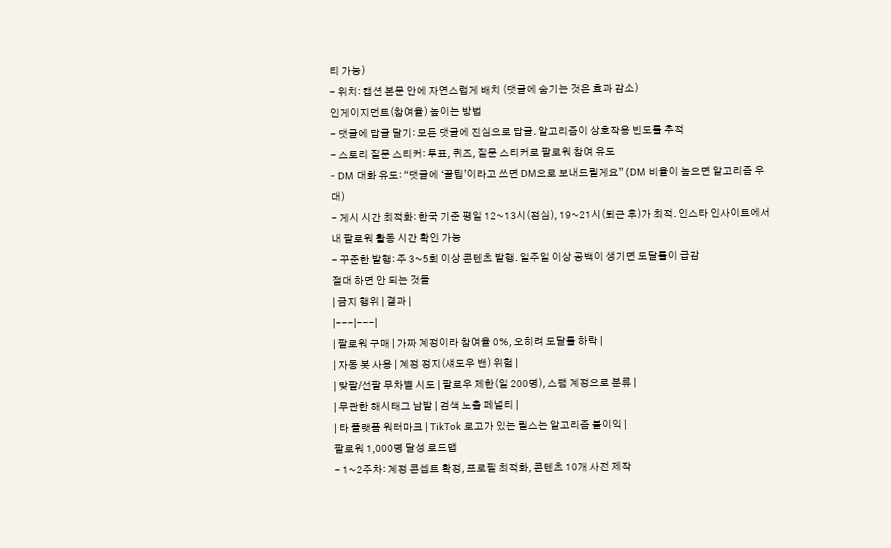티 가능)
- 위치: 캡션 본문 안에 자연스럽게 배치 (댓글에 숨기는 것은 효과 감소)
인게이지먼트(참여율) 높이는 방법
- 댓글에 답글 달기: 모든 댓글에 진심으로 답글. 알고리즘이 상호작용 빈도를 추적
- 스토리 질문 스티커: 투표, 퀴즈, 질문 스티커로 팔로워 참여 유도
- DM 대화 유도: “댓글에 ‘꿀팁’이라고 쓰면 DM으로 보내드릴게요” (DM 비율이 높으면 알고리즘 우대)
- 게시 시간 최적화: 한국 기준 평일 12~13시(점심), 19~21시(퇴근 후)가 최적. 인스타 인사이트에서 내 팔로워 활동 시간 확인 가능
- 꾸준한 발행: 주 3~5회 이상 콘텐츠 발행. 일주일 이상 공백이 생기면 도달률이 급감
절대 하면 안 되는 것들
| 금지 행위 | 결과 |
|---|---|
| 팔로워 구매 | 가짜 계정이라 참여율 0%, 오히려 도달률 하락 |
| 자동 봇 사용 | 계정 정지(섀도우 밴) 위험 |
| 맞팔/선팔 무차별 시도 | 팔로우 제한(일 200명), 스팸 계정으로 분류 |
| 무관한 해시태그 남발 | 검색 노출 페널티 |
| 타 플랫폼 워터마크 | TikTok 로고가 있는 릴스는 알고리즘 불이익 |
팔로워 1,000명 달성 로드맵
- 1~2주차: 계정 콘셉트 확정, 프로필 최적화, 콘텐츠 10개 사전 제작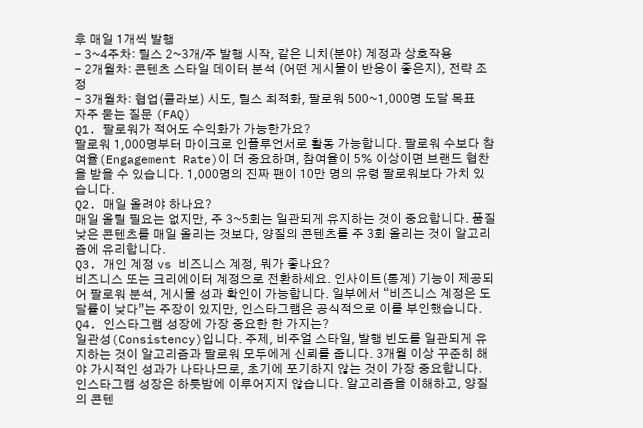후 매일 1개씩 발행
- 3~4주차: 릴스 2~3개/주 발행 시작, 같은 니치(분야) 계정과 상호작용
- 2개월차: 콘텐츠 스타일 데이터 분석 (어떤 게시물이 반응이 좋은지), 전략 조정
- 3개월차: 협업(콜라보) 시도, 릴스 최적화, 팔로워 500~1,000명 도달 목표
자주 묻는 질문 (FAQ)
Q1. 팔로워가 적어도 수익화가 가능한가요?
팔로워 1,000명부터 마이크로 인플루언서로 활동 가능합니다. 팔로워 수보다 참여율(Engagement Rate)이 더 중요하며, 참여율이 5% 이상이면 브랜드 협찬을 받을 수 있습니다. 1,000명의 진짜 팬이 10만 명의 유령 팔로워보다 가치 있습니다.
Q2. 매일 올려야 하나요?
매일 올릴 필요는 없지만, 주 3~5회는 일관되게 유지하는 것이 중요합니다. 품질 낮은 콘텐츠를 매일 올리는 것보다, 양질의 콘텐츠를 주 3회 올리는 것이 알고리즘에 유리합니다.
Q3. 개인 계정 vs 비즈니스 계정, 뭐가 좋나요?
비즈니스 또는 크리에이터 계정으로 전환하세요. 인사이트(통계) 기능이 제공되어 팔로워 분석, 게시물 성과 확인이 가능합니다. 일부에서 “비즈니스 계정은 도달률이 낮다”는 주장이 있지만, 인스타그램은 공식적으로 이를 부인했습니다.
Q4. 인스타그램 성장에 가장 중요한 한 가지는?
일관성(Consistency)입니다. 주제, 비주얼 스타일, 발행 빈도를 일관되게 유지하는 것이 알고리즘과 팔로워 모두에게 신뢰를 줍니다. 3개월 이상 꾸준히 해야 가시적인 성과가 나타나므로, 초기에 포기하지 않는 것이 가장 중요합니다.
인스타그램 성장은 하룻밤에 이루어지지 않습니다. 알고리즘을 이해하고, 양질의 콘텐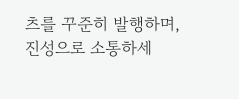츠를 꾸준히 발행하며, 진성으로 소통하세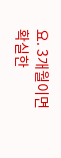요. 3개월이면 확실한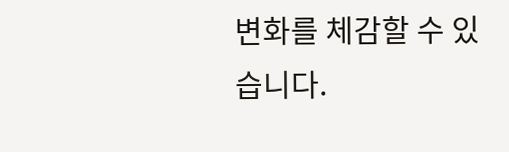변화를 체감할 수 있습니다.